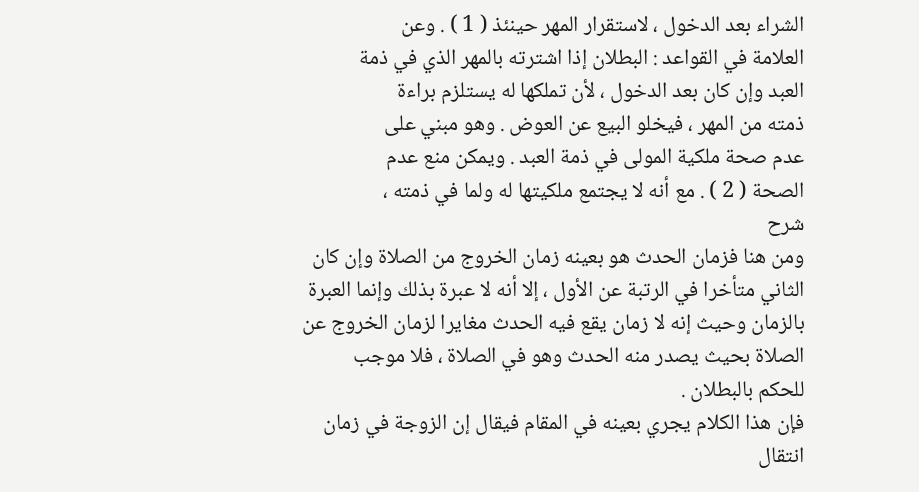الشراء بعد الدخول ، لاستقرار المهر حينئذ ( 1 ) . وعن
العلامة في القواعد : البطلان إذا اشترته بالمهر الذي في ذمة
العبد وإن كان بعد الدخول ، لأن تملكها له يستلزم براءة
ذمته من المهر ، فيخلو البيع عن العوض . وهو مبني على
عدم صحة ملكية المولى في ذمة العبد . ويمكن منع عدم
الصحة ( 2 ) . مع أنه لا يجتمع ملكيتها له ولما في ذمته ،
شرح
ومن هنا فزمان الحدث هو بعينه زمان الخروج من الصلاة وإن كان
الثاني متأخرا في الرتبة عن الأول ، إلا أنه لا عبرة بذلك وإنما العبرة
بالزمان وحيث إنه لا زمان يقع فيه الحدث مغايرا لزمان الخروج عن
الصلاة بحيث يصدر منه الحدث وهو في الصلاة ، فلا موجب
للحكم بالبطلان .
فإن هذا الكلام يجري بعينه في المقام فيقال إن الزوجة في زمان
انتقال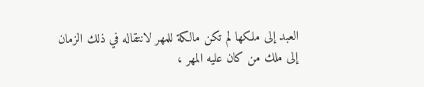العبد إلى ملكها لم تكن مالكة للمهر لانتقاله في ذلك الزمان
إلى ملك من كان عليه المهر ،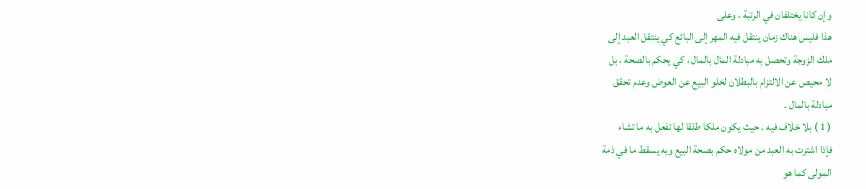وإن كانا يختلفان في الرتبة ، وعلى
هذا فليس هناك زمان ينتقل فيه المهر إلى البائع كي ينتقل العبد إلى
ملك الزوجة وتحصل به مبادلة المال بالمال ، كي يحكم بالصحة ، بل
لا محيص عن الالتزام بالبطلان لخلو البيع عن العوض وعدم تحقق
مبادلة بالمال .
( 1 ) بلا خلاف فيه . حيث يكون ملكا طلقا لها تفعل به ما تشاء
فإذا اشترت به العبد من مولاه حكم بصحة البيع وبه يسقط ما في ذمة
المولى كما هو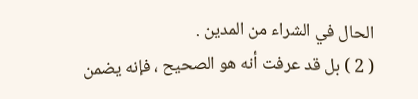الحال في الشراء من المدين .
( 2 ) بل قد عرفت أنه هو الصحيح ، فإنه يضمن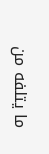ما يتلفه من